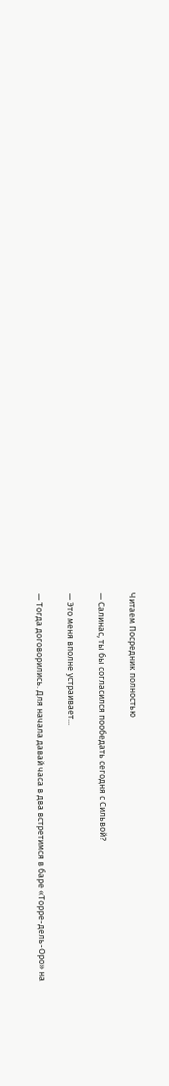Читаем Посредник полностью

— Салинас, ты бы согласился пообедать сегодня с Сильвой?

— Это меня вполне устраивает...

— Тогда договорились. Для начала давай часа в два встретимся в баре «Торре-дель-Оро» на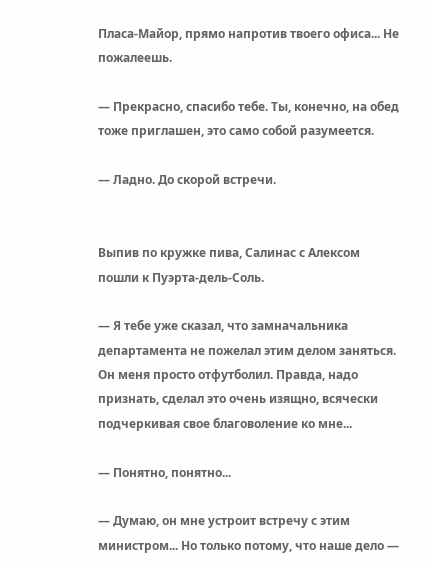Пласа-Майор, прямо напротив твоего офиса... Не пожалеешь.

— Прекрасно, спасибо тебе. Ты, конечно, на обед тоже приглашен, это само собой разумеется.

— Ладно. До скорой встречи.


Выпив по кружке пива, Салинас с Алексом пошли к Пуэрта-дель-Соль.

— Я тебе уже сказал, что замначальника департамента не пожелал этим делом заняться. Он меня просто отфутболил. Правда, надо признать, сделал это очень изящно, всячески подчеркивая свое благоволение ко мне...

— Понятно, понятно...

— Думаю, он мне устроит встречу с этим министром... Но только потому, что наше дело —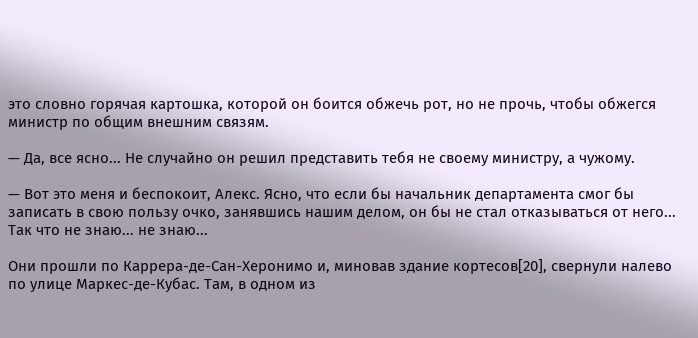это словно горячая картошка, которой он боится обжечь рот, но не прочь, чтобы обжегся министр по общим внешним связям.

— Да, все ясно... Не случайно он решил представить тебя не своему министру, а чужому.

— Вот это меня и беспокоит, Алекс. Ясно, что если бы начальник департамента смог бы записать в свою пользу очко, занявшись нашим делом, он бы не стал отказываться от него... Так что не знаю... не знаю...

Они прошли по Каррера-де-Сан-Херонимо и, миновав здание кортесов[20], свернули налево по улице Маркес-де-Кубас. Там, в одном из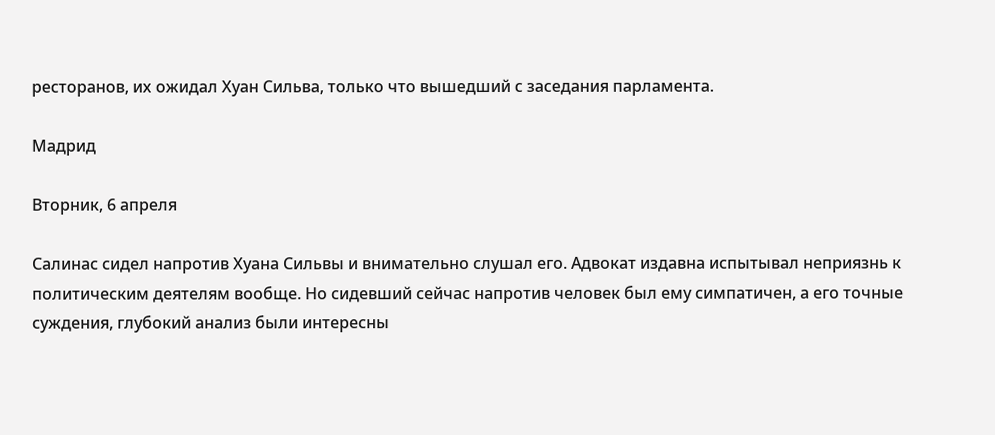ресторанов, их ожидал Хуан Сильва, только что вышедший с заседания парламента.

Мадрид

Вторник, 6 апреля

Салинас сидел напротив Хуана Сильвы и внимательно слушал его. Адвокат издавна испытывал неприязнь к политическим деятелям вообще. Но сидевший сейчас напротив человек был ему симпатичен, а его точные суждения, глубокий анализ были интересны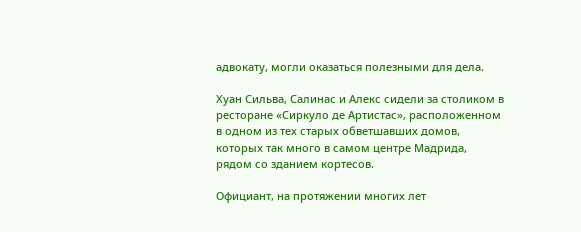адвокату, могли оказаться полезными для дела.

Хуан Сильва, Салинас и Алекс сидели за столиком в ресторане «Сиркуло де Артистас», расположенном в одном из тех старых обветшавших домов, которых так много в самом центре Мадрида, рядом со зданием кортесов.

Официант, на протяжении многих лет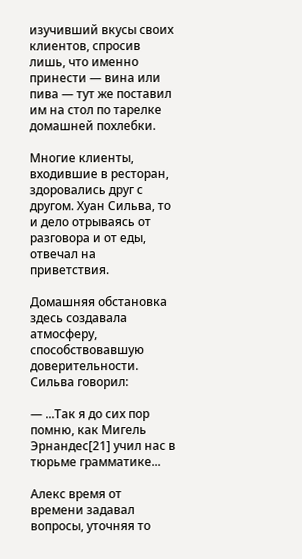изучивший вкусы своих клиентов, спросив лишь, что именно принести — вина или пива — тут же поставил им на стол по тарелке домашней похлебки.

Многие клиенты, входившие в ресторан, здоровались друг с другом. Хуан Сильва, то и дело отрываясь от разговора и от еды, отвечал на приветствия.

Домашняя обстановка здесь создавала атмосферу, способствовавшую доверительности. Сильва говорил:

— ...Так я до сих пор помню, как Мигель Эрнандес[21] учил нас в тюрьме грамматике...

Алекс время от времени задавал вопросы, уточняя то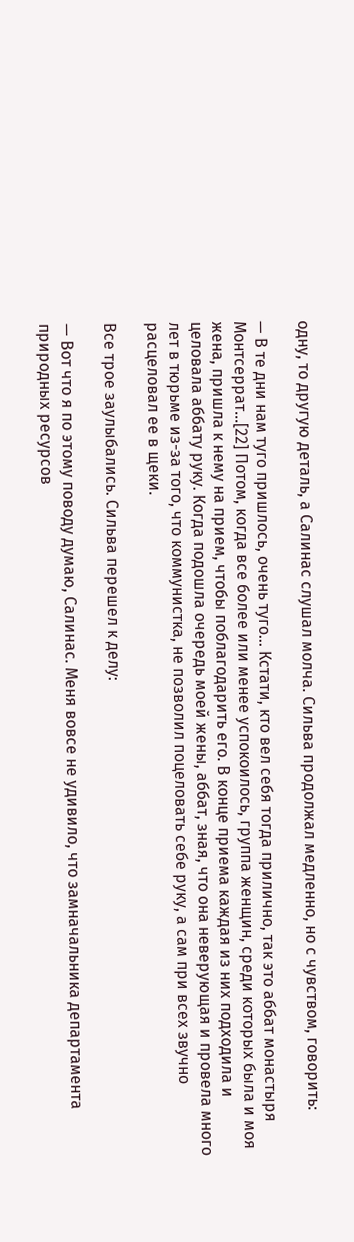одну, то другую деталь, а Салинас слушал молча. Сильва продолжал медленно, но с чувством, говорить:

— В те дни нам туго пришлось, очень туго... Кстати, кто вел себя тогда прилично, так это аббат монастыря Монтсеррат...[22] Потом, когда все более или менее успокоилось, группа женщин, среди которых была и моя жена, пришла к нему на прием, чтобы поблагодарить его. В конце приема каждая из них подходила и целовала аббату руку. Когда подошла очередь моей жены, аббат, зная, что она неверующая и провела много лет в тюрьме из-за того, что коммунистка, не позволил поцеловать себе руку, а сам при всех звучно расцеловал ее в щеки.

Все трое заулыбались. Сильва перешел к делу:

— Вот что я по этому поводу думаю, Салинас. Меня вовсе не удивило, что замначальника департамента природных ресурсов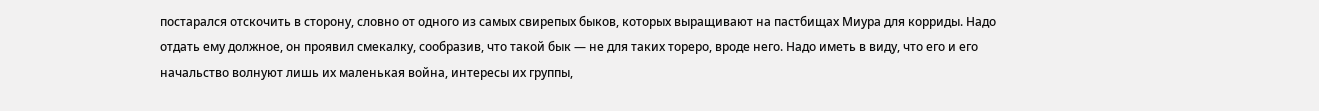постарался отскочить в сторону, словно от одного из самых свирепых быков, которых выращивают на пастбищах Миура для корриды. Надо отдать ему должное, он проявил смекалку, сообразив, что такой бык — не для таких тореро, вроде него. Надо иметь в виду, что его и его начальство волнуют лишь их маленькая война, интересы их группы,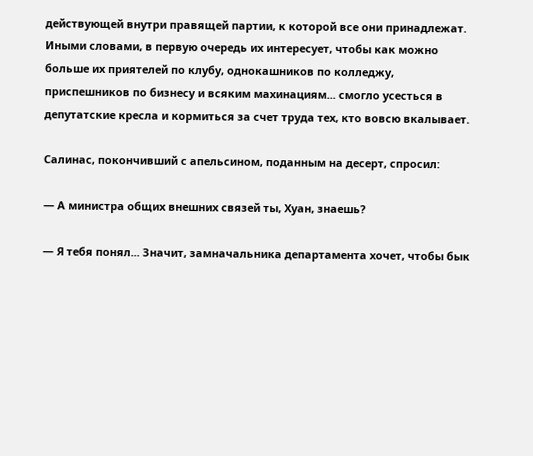действующей внутри правящей партии, к которой все они принадлежат. Иными словами, в первую очередь их интересует, чтобы как можно больше их приятелей по клубу, однокашников по колледжу, приспешников по бизнесу и всяким махинациям... смогло усесться в депутатские кресла и кормиться за счет труда тех, кто вовсю вкалывает.

Салинас, покончивший с апельсином, поданным на десерт, спросил:

— А министра общих внешних связей ты, Хуан, знаешь?

— Я тебя понял... Значит, замначальника департамента хочет, чтобы бык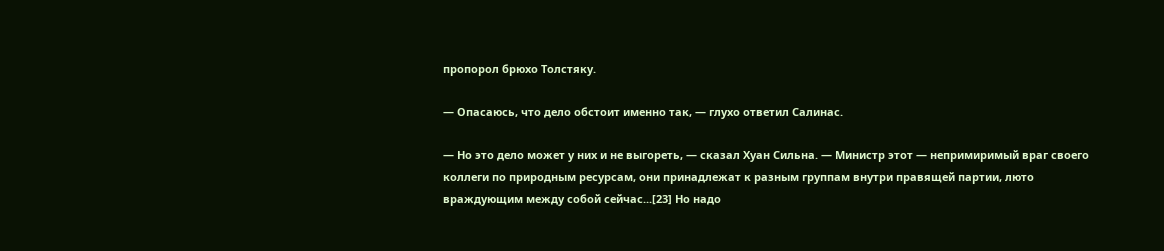пропорол брюхо Толстяку.

— Опасаюсь, что дело обстоит именно так, — глухо ответил Салинас.

— Но это дело может у них и не выгореть, — сказал Хуан Сильна. — Министр этот — непримиримый враг своего коллеги по природным ресурсам, они принадлежат к разным группам внутри правящей партии, люто враждующим между собой сейчас...[23] Но надо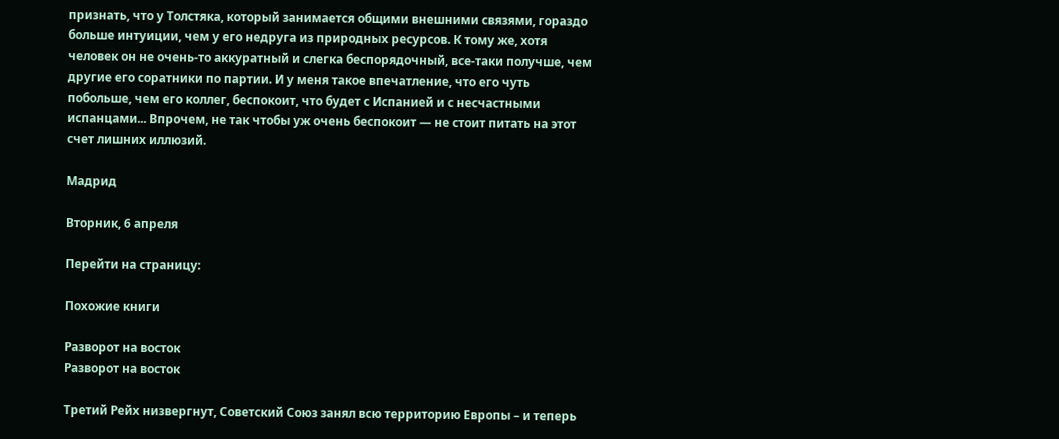признать, что у Толстяка, который занимается общими внешними связями, гораздо больше интуиции, чем у его недруга из природных ресурсов. К тому же, хотя человек он не очень-то аккуратный и слегка беспорядочный, все-таки получше, чем другие его соратники по партии. И у меня такое впечатление, что его чуть побольше, чем его коллег, беспокоит, что будет с Испанией и с несчастными испанцами... Впрочем, не так чтобы уж очень беспокоит — не стоит питать на этот счет лишних иллюзий.

Мадрид

Вторник, 6 апреля

Перейти на страницу:

Похожие книги

Разворот на восток
Разворот на восток

Третий Рейх низвергнут, Советский Союз занял всю территорию Европы – и теперь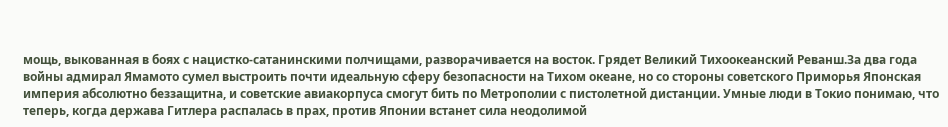мощь, выкованная в боях с нацистко-сатанинскими полчищами, разворачивается на восток. Грядет Великий Тихоокеанский Реванш.За два года войны адмирал Ямамото сумел выстроить почти идеальную сферу безопасности на Тихом океане, но со стороны советского Приморья Японская империя абсолютно беззащитна, и советские авиакорпуса смогут бить по Метрополии с пистолетной дистанции. Умные люди в Токио понимаю, что теперь, когда держава Гитлера распалась в прах, против Японии встанет сила неодолимой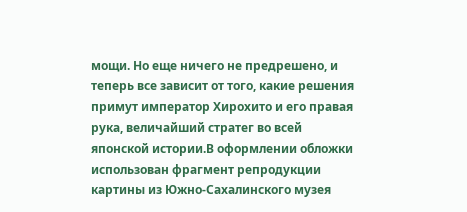мощи. Но еще ничего не предрешено, и теперь все зависит от того, какие решения примут император Хирохито и его правая рука, величайший стратег во всей японской истории.В оформлении обложки использован фрагмент репродукции картины из Южно-Сахалинского музея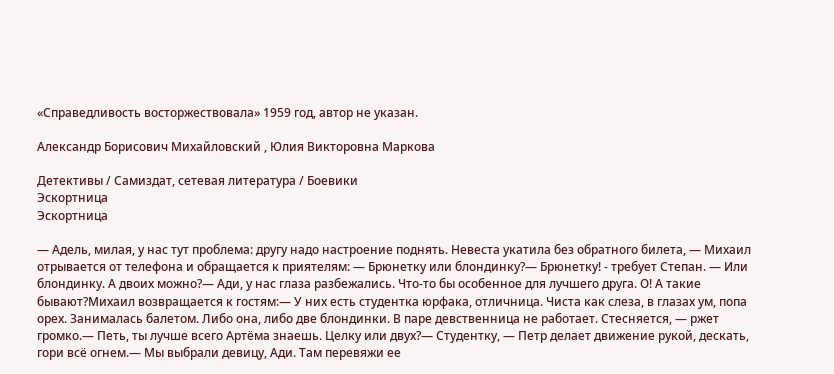«Справедливость восторжествовала» 1959 год, автор не указан.

Александр Борисович Михайловский , Юлия Викторовна Маркова

Детективы / Самиздат, сетевая литература / Боевики
Эскортница
Эскортница

— Адель, милая, у нас тут проблема: другу надо настроение поднять. Невеста укатила без обратного билета, — Михаил отрывается от телефона и обращается к приятелям: — Брюнетку или блондинку?— Брюнетку! - требует Степан. — Или блондинку. А двоих можно?— Ади, у нас глаза разбежались. Что-то бы особенное для лучшего друга. О! А такие бывают?Михаил возвращается к гостям:— У них есть студентка юрфака, отличница. Чиста как слеза, в глазах ум, попа орех. Занималась балетом. Либо она, либо две блондинки. В паре девственница не работает. Стесняется, — ржет громко.— Петь, ты лучше всего Артёма знаешь. Целку или двух?— Студентку, — Петр делает движение рукой, дескать, гори всё огнем.— Мы выбрали девицу, Ади. Там перевяжи ее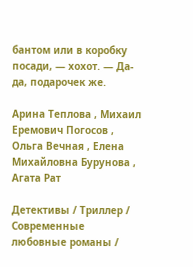бантом или в коробку посади, — хохот. — Да-да, подарочек же.

Арина Теплова , Михаил Еремович Погосов , Ольга Вечная , Елена Михайловна Бурунова , Агата Рат

Детективы / Триллер / Современные любовные романы /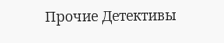Прочие Детективы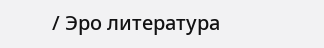/ Эро литература